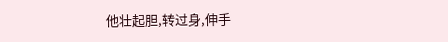他壮起胆,转过身,伸手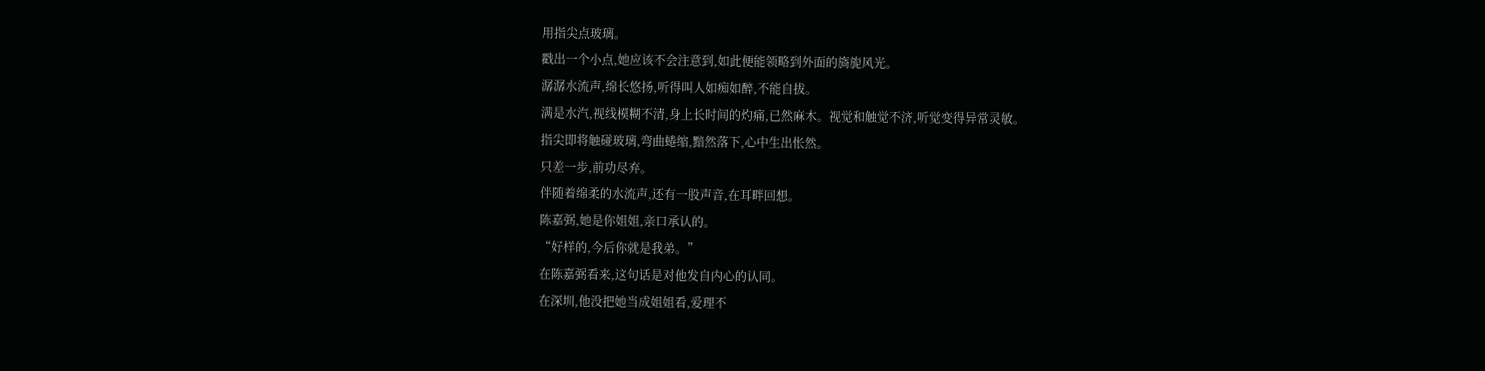用指尖点玻璃。
戳出一个小点,她应该不会注意到,如此便能领略到外面的旖旎风光。
潺潺水流声,绵长悠扬,听得叫人如痴如醉,不能自拔。
满是水汽,视线模糊不清,身上长时间的灼痛,已然麻木。视觉和触觉不济,听觉变得异常灵敏。
指尖即将触碰玻璃,弯曲蜷缩,黯然落下,心中生出怅然。
只差一步,前功尽弃。
伴随着绵柔的水流声,还有一股声音,在耳畔回想。
陈嘉弼,她是你姐姐,亲口承认的。
“好样的,今后你就是我弟。”
在陈嘉弼看来,这句话是对他发自内心的认同。
在深圳,他没把她当成姐姐看,爱理不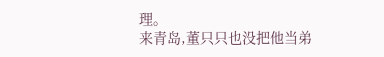理。
来青岛,董只只也没把他当弟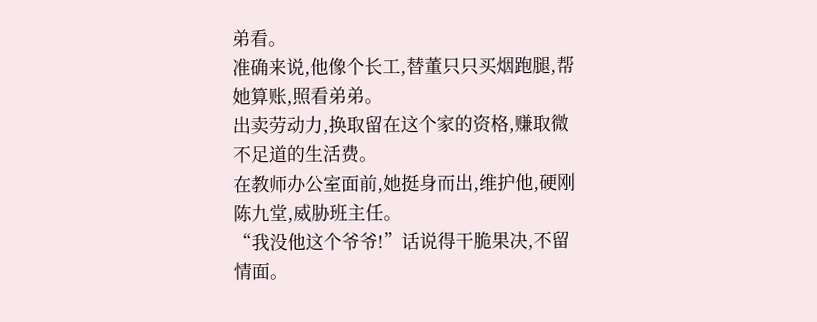弟看。
准确来说,他像个长工,替董只只买烟跑腿,帮她算账,照看弟弟。
出卖劳动力,换取留在这个家的资格,赚取微不足道的生活费。
在教师办公室面前,她挺身而出,维护他,硬刚陈九堂,威胁班主任。
“我没他这个爷爷!”话说得干脆果决,不留情面。